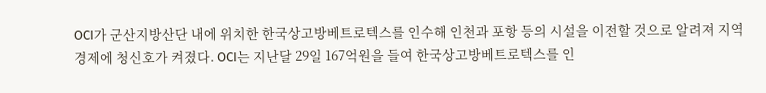OCI가 군산지방산단 내에 위치한 한국상고방베트로텍스를 인수해 인천과 포항 등의 시설을 이전할 것으로 알려져 지역경제에 청신호가 켜졌다. OCI는 지난달 29일 167억원을 들여 한국상고방베트로텍스를 인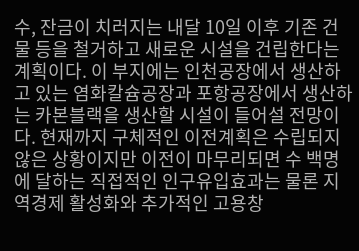수, 잔금이 치러지는 내달 10일 이후 기존 건물 등을 철거하고 새로운 시설을 건립한다는 계획이다. 이 부지에는 인천공장에서 생산하고 있는 염화칼슘공장과 포항공장에서 생산하는 카본블랙을 생산할 시설이 들어설 전망이다. 현재까지 구체적인 이전계획은 수립되지 않은 상황이지만 이전이 마무리되면 수 백명에 달하는 직접적인 인구유입효과는 물론 지역경제 활성화와 추가적인 고용창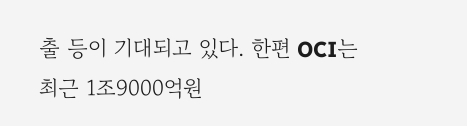출 등이 기대되고 있다. 한편 OCI는 최근 1조9000억원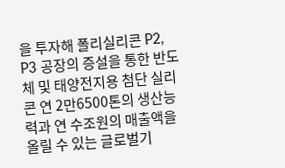을 투자해 폴리실리콘 P2, P3 공장의 증설을 통한 반도체 및 태양전지용 첨단 실리콘 연 2만6500톤의 생산능력과 연 수조원의 매출액을 올릴 수 있는 글로벌기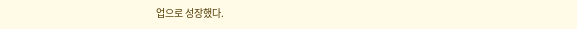업으로 성장했다.